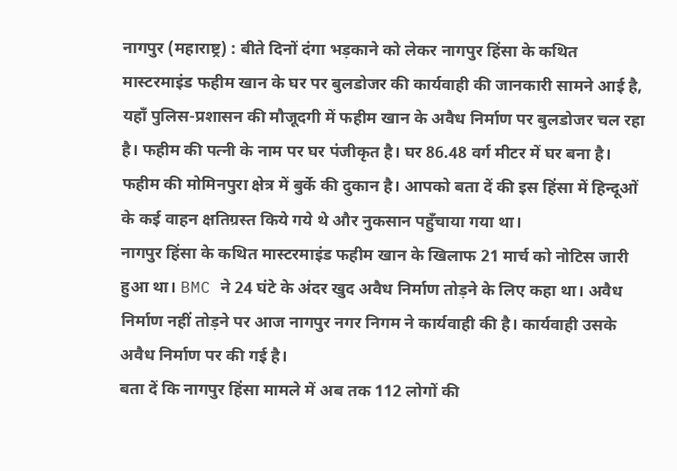नागपुर (महाराष्ट्र) : बीते दिनों दंगा भड़काने को लेकर नागपुर हिंसा के कथित मास्टरमाइंड फहीम खान के घर पर बुलडोजर की कार्यवाही की जानकारी सामने आई है, यहाँ पुलिस-प्रशासन की मौजूदगी में फहीम खान के अवैध निर्माण पर बुलडोजर चल रहा है। फहीम की पत्नी के नाम पर घर पंजीकृत है। घर 86.48 वर्ग मीटर में घर बना है। फहीम की मोमिनपुरा क्षेत्र में बुर्के की दुकान है। आपको बता दें की इस हिंसा में हिन्दूओं के कई वाहन क्षतिग्रस्त किये गये थे और नुकसान पहुँचाया गया था।
नागपुर हिंसा के कथित मास्टरमाइंड फहीम खान के खिलाफ 21 मार्च को नोटिस जारी हुआ था। BMC ने 24 घंटे के अंदर खुद अवैध निर्माण तोड़ने के लिए कहा था। अवैध निर्माण नहीं तोड़ने पर आज नागपुर नगर निगम ने कार्यवाही की है। कार्यवाही उसके अवैध निर्माण पर की गई है।
बता दें कि नागपुर हिंसा मामले में अब तक 112 लोगों की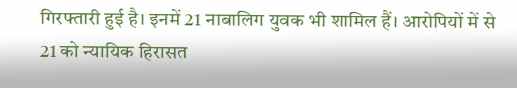गिरफ्तारी हुई है। इनमें 21 नाबालिग युवक भी शामिल हैं। आरोपियों में से 21 को न्यायिक हिरासत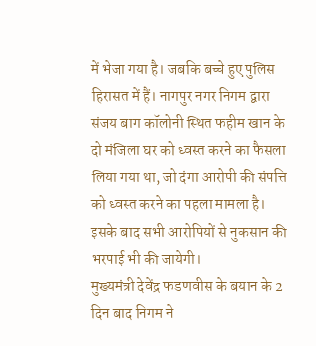में भेजा गया है। जबकि बच्चे हुए पुलिस हिरासत में हैं। नागपुर नगर निगम द्वारा संजय बाग कॉलोनी स्थित फहीम खान के दो मंजिला घर को ध्वस्त करने का फैसला लिया गया था, जो दंगा आरोपी की संपत्ति को ध्वस्त करने का पहला मामला है। इसके बाद सभी आरोपियों से नुकसान की भरपाई भी की जायेगी।
मुख्यमंत्री देवेंद्र फडणवीस के बयान के 2 दिन बाद निगम ने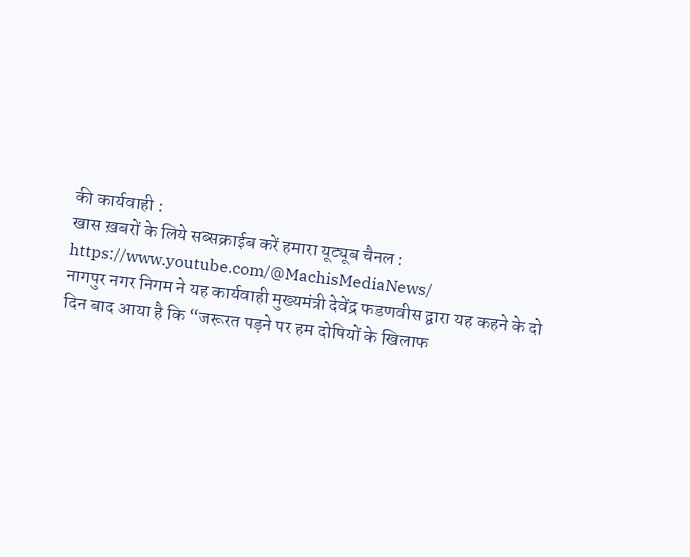की कार्यवाही :
खास ख़बरों के लिये सब्सक्राईब करें हमारा यूट्यूब चैनल : https://www.youtube.com/@MachisMediaNews/
नागपुर नगर निगम ने यह कार्यवाही मुख्यमंत्री देवेंद्र फडणवीस द्वारा यह कहने के दो दिन बाद आया है कि “जरूरत पड़ने पर हम दोषियों के खिलाफ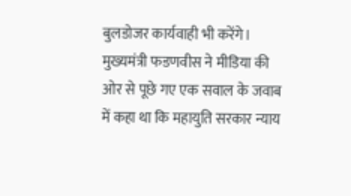बुलडोजर कार्यवाही भी करेंगे। मुख्यमंत्री फडणवीस ने मीडिया की ओर से पूछे गए एक सवाल के जवाब में कहा था कि महायुति सरकार न्याय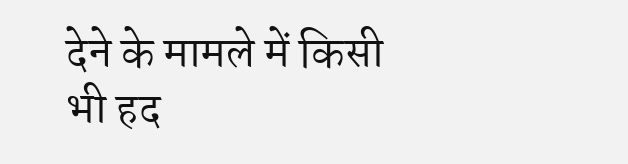देने के मामले में किसी भी हद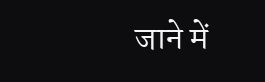जाने में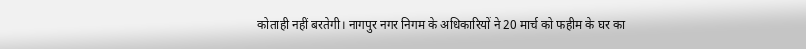कोताही नहीं बरतेगी। नागपुर नगर निगम के अधिकारियों ने 20 मार्च को फहीम के घर का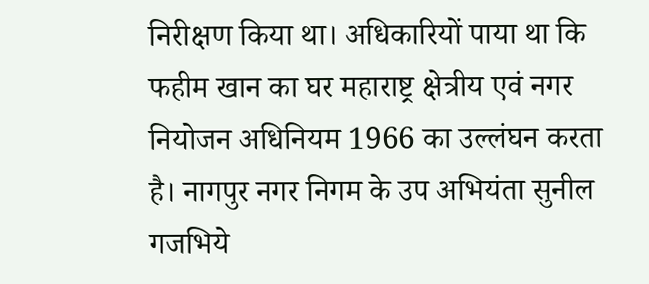निरीक्षण किया था। अधिकारियों पाया था कि फहीम खान का घर महाराष्ट्र क्षेत्रीय एवं नगर नियोजन अधिनियम 1966 का उल्लंघन करता है। नागपुर नगर निगम के उप अभियंता सुनील गजभिये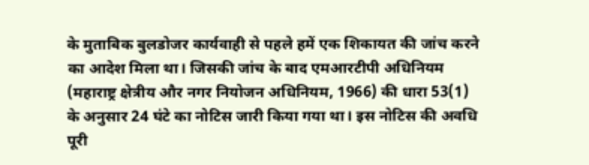के मुताबिक बुलडोजर कार्यवाही से पहले हमें एक शिकायत की जांच करने का आदेश मिला था। जिसकी जांच के बाद एमआरटीपी अधिनियम (महाराष्ट्र क्षेत्रीय और नगर नियोजन अधिनियम, 1966) की धारा 53(1) के अनुसार 24 घंटे का नोटिस जारी किया गया था। इस नोटिस की अवधि पूरी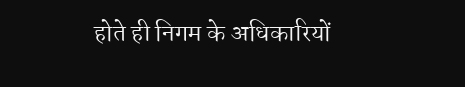होते ही निगम के अधिकारियों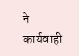ने कार्यवाही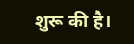शुरू की है।